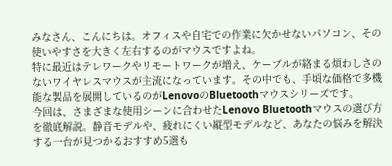みなさん、こんにちは。オフィスや自宅での作業に欠かせないパソコン、その使いやすさを大きく左右するのがマウスですよね。
特に最近はテレワークやリモートワークが増え、ケーブルが絡まる煩わしさのないワイヤレスマウスが主流になっています。その中でも、手頃な価格で多機能な製品を展開しているのがLenovoのBluetoothマウスシリーズです。
今回は、さまざまな使用シーンに合わせたLenovo Bluetoothマウスの選び方を徹底解説。静音モデルや、疲れにくい縦型モデルなど、あなたの悩みを解決する一台が見つかるおすすめ5選も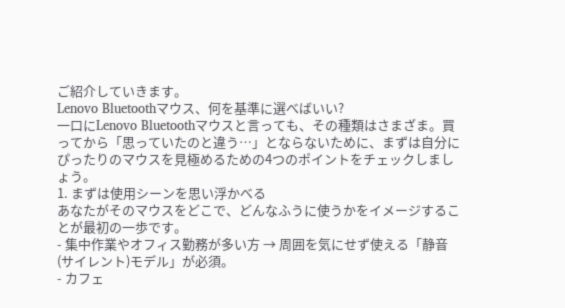ご紹介していきます。
Lenovo Bluetoothマウス、何を基準に選べばいい?
一口にLenovo Bluetoothマウスと言っても、その種類はさまざま。買ってから「思っていたのと違う…」とならないために、まずは自分にぴったりのマウスを見極めるための4つのポイントをチェックしましょう。
1. まずは使用シーンを思い浮かべる
あなたがそのマウスをどこで、どんなふうに使うかをイメージすることが最初の一歩です。
- 集中作業やオフィス勤務が多い方 → 周囲を気にせず使える「静音(サイレント)モデル」が必須。
- カフェ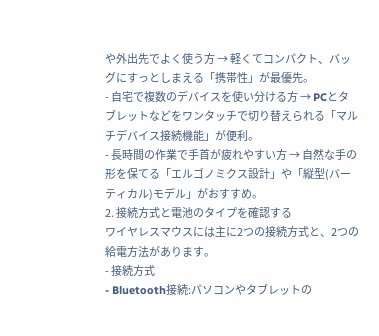や外出先でよく使う方 → 軽くてコンパクト、バッグにすっとしまえる「携帯性」が最優先。
- 自宅で複数のデバイスを使い分ける方 → PCとタブレットなどをワンタッチで切り替えられる「マルチデバイス接続機能」が便利。
- 長時間の作業で手首が疲れやすい方 → 自然な手の形を保てる「エルゴノミクス設計」や「縦型(バーティカル)モデル」がおすすめ。
2. 接続方式と電池のタイプを確認する
ワイヤレスマウスには主に2つの接続方式と、2つの給電方法があります。
- 接続方式
- Bluetooth接続:パソコンやタブレットの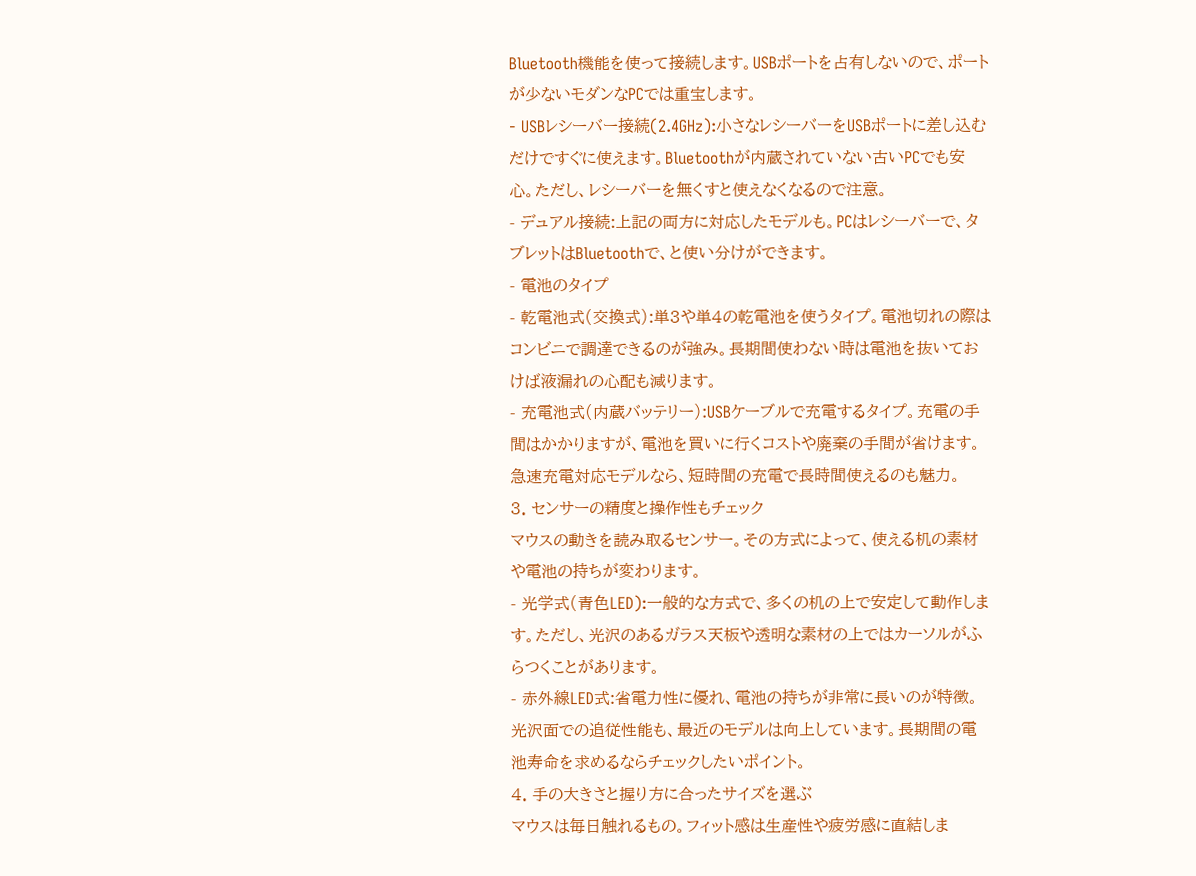Bluetooth機能を使って接続します。USBポートを占有しないので、ポートが少ないモダンなPCでは重宝します。
- USBレシーバー接続(2.4GHz):小さなレシーバーをUSBポートに差し込むだけですぐに使えます。Bluetoothが内蔵されていない古いPCでも安心。ただし、レシーバーを無くすと使えなくなるので注意。
- デュアル接続:上記の両方に対応したモデルも。PCはレシーバーで、タブレットはBluetoothで、と使い分けができます。
- 電池のタイプ
- 乾電池式(交換式):単3や単4の乾電池を使うタイプ。電池切れの際はコンビニで調達できるのが強み。長期間使わない時は電池を抜いておけば液漏れの心配も減ります。
- 充電池式(内蔵バッテリー):USBケーブルで充電するタイプ。充電の手間はかかりますが、電池を買いに行くコストや廃棄の手間が省けます。急速充電対応モデルなら、短時間の充電で長時間使えるのも魅力。
3. センサーの精度と操作性もチェック
マウスの動きを読み取るセンサー。その方式によって、使える机の素材や電池の持ちが変わります。
- 光学式(青色LED):一般的な方式で、多くの机の上で安定して動作します。ただし、光沢のあるガラス天板や透明な素材の上ではカーソルがふらつくことがあります。
- 赤外線LED式:省電力性に優れ、電池の持ちが非常に長いのが特徴。光沢面での追従性能も、最近のモデルは向上しています。長期間の電池寿命を求めるならチェックしたいポイント。
4. 手の大きさと握り方に合ったサイズを選ぶ
マウスは毎日触れるもの。フィット感は生産性や疲労感に直結しま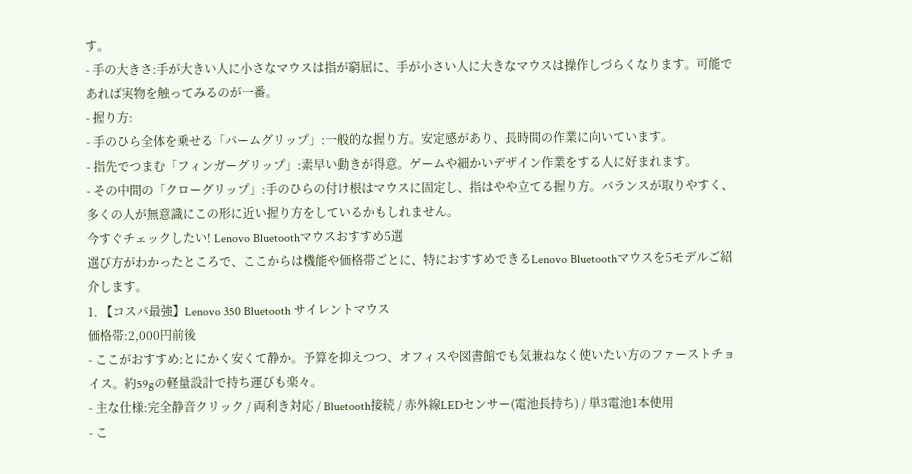す。
- 手の大きさ:手が大きい人に小さなマウスは指が窮屈に、手が小さい人に大きなマウスは操作しづらくなります。可能であれば実物を触ってみるのが一番。
- 握り方:
- 手のひら全体を乗せる「パームグリップ」:一般的な握り方。安定感があり、長時間の作業に向いています。
- 指先でつまむ「フィンガーグリップ」:素早い動きが得意。ゲームや細かいデザイン作業をする人に好まれます。
- その中間の「クローグリップ」:手のひらの付け根はマウスに固定し、指はやや立てる握り方。バランスが取りやすく、多くの人が無意識にこの形に近い握り方をしているかもしれません。
今すぐチェックしたい! Lenovo Bluetoothマウスおすすめ5選
選び方がわかったところで、ここからは機能や価格帯ごとに、特におすすめできるLenovo Bluetoothマウスを5モデルご紹介します。
1. 【コスパ最強】Lenovo 350 Bluetooth サイレントマウス
価格帯:2,000円前後
- ここがおすすめ:とにかく安くて静か。予算を抑えつつ、オフィスや図書館でも気兼ねなく使いたい方のファーストチョイス。約59gの軽量設計で持ち運びも楽々。
- 主な仕様:完全静音クリック / 両利き対応 / Bluetooth接続 / 赤外線LEDセンサー(電池長持ち) / 単3電池1本使用
- こ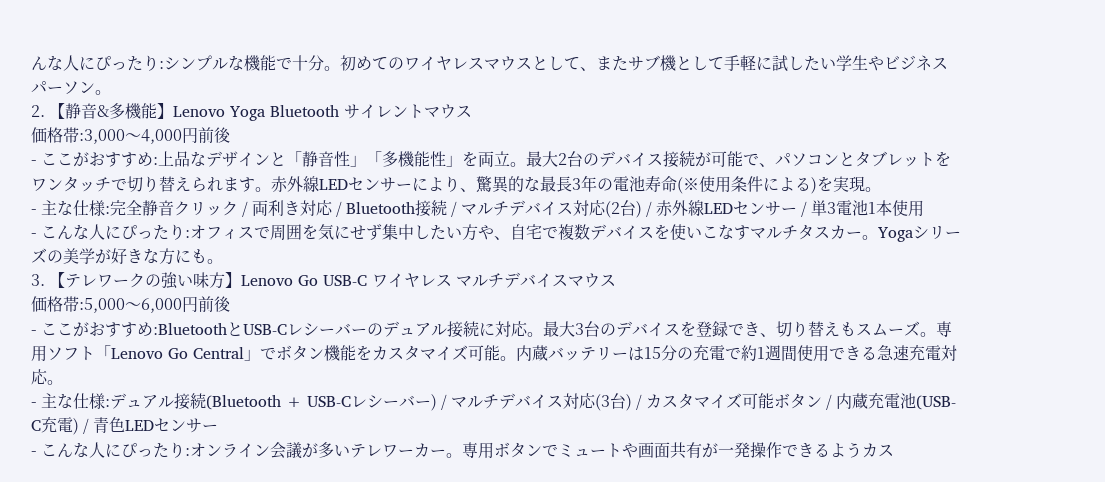んな人にぴったり:シンプルな機能で十分。初めてのワイヤレスマウスとして、またサブ機として手軽に試したい学生やビジネスパーソン。
2. 【静音&多機能】Lenovo Yoga Bluetooth サイレントマウス
価格帯:3,000〜4,000円前後
- ここがおすすめ:上品なデザインと「静音性」「多機能性」を両立。最大2台のデバイス接続が可能で、パソコンとタブレットをワンタッチで切り替えられます。赤外線LEDセンサーにより、驚異的な最長3年の電池寿命(※使用条件による)を実現。
- 主な仕様:完全静音クリック / 両利き対応 / Bluetooth接続 / マルチデバイス対応(2台) / 赤外線LEDセンサー / 単3電池1本使用
- こんな人にぴったり:オフィスで周囲を気にせず集中したい方や、自宅で複数デバイスを使いこなすマルチタスカー。Yogaシリーズの美学が好きな方にも。
3. 【テレワークの強い味方】Lenovo Go USB-C ワイヤレス マルチデバイスマウス
価格帯:5,000〜6,000円前後
- ここがおすすめ:BluetoothとUSB-Cレシーバーのデュアル接続に対応。最大3台のデバイスを登録でき、切り替えもスムーズ。専用ソフト「Lenovo Go Central」でボタン機能をカスタマイズ可能。内蔵バッテリーは15分の充電で約1週間使用できる急速充電対応。
- 主な仕様:デュアル接続(Bluetooth + USB-Cレシーバー) / マルチデバイス対応(3台) / カスタマイズ可能ボタン / 内蔵充電池(USB-C充電) / 青色LEDセンサー
- こんな人にぴったり:オンライン会議が多いテレワーカー。専用ボタンでミュートや画面共有が一発操作できるようカス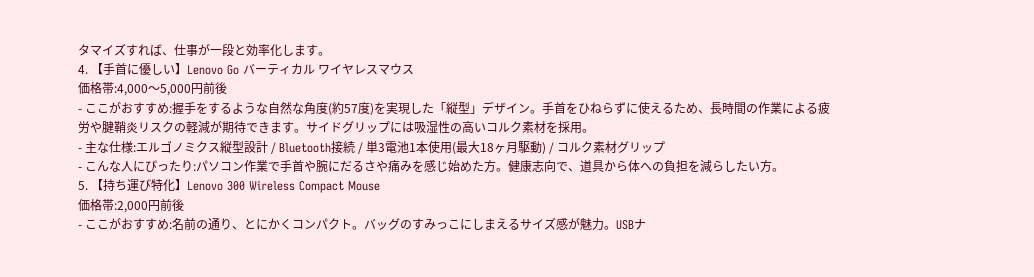タマイズすれば、仕事が一段と効率化します。
4. 【手首に優しい】Lenovo Go バーティカル ワイヤレスマウス
価格帯:4,000〜5,000円前後
- ここがおすすめ:握手をするような自然な角度(約57度)を実現した「縦型」デザイン。手首をひねらずに使えるため、長時間の作業による疲労や腱鞘炎リスクの軽減が期待できます。サイドグリップには吸湿性の高いコルク素材を採用。
- 主な仕様:エルゴノミクス縦型設計 / Bluetooth接続 / 単3電池1本使用(最大18ヶ月駆動) / コルク素材グリップ
- こんな人にぴったり:パソコン作業で手首や腕にだるさや痛みを感じ始めた方。健康志向で、道具から体への負担を減らしたい方。
5. 【持ち運び特化】Lenovo 300 Wireless Compact Mouse
価格帯:2,000円前後
- ここがおすすめ:名前の通り、とにかくコンパクト。バッグのすみっこにしまえるサイズ感が魅力。USBナ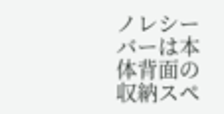ノレシーバーは本体背面の収納スペ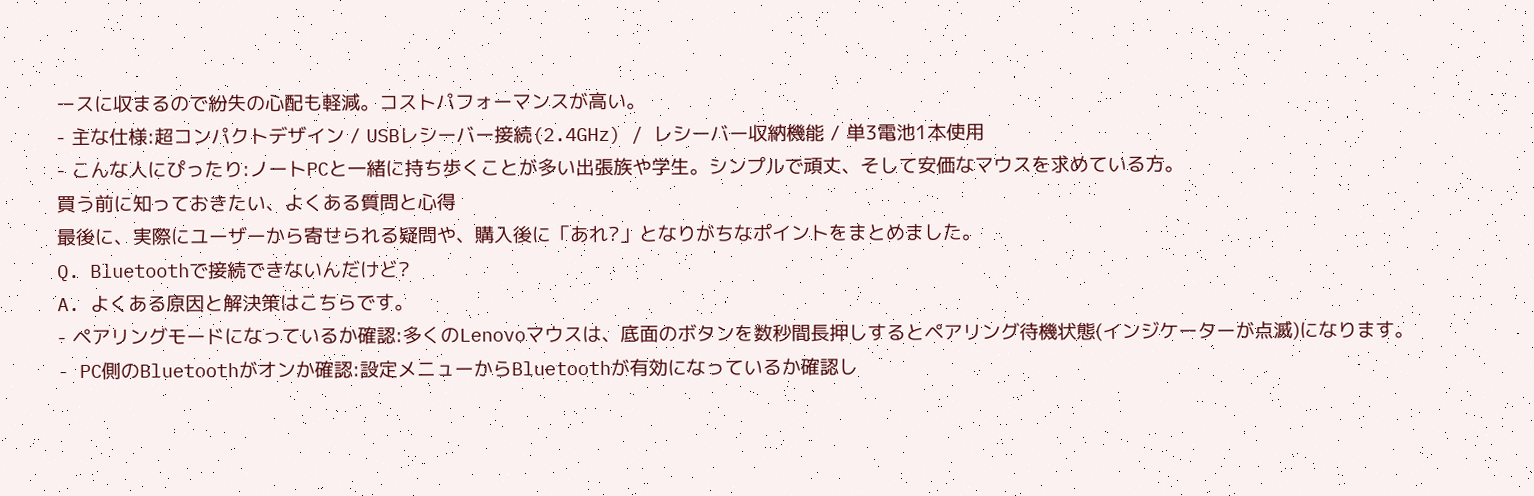ースに収まるので紛失の心配も軽減。コストパフォーマンスが高い。
- 主な仕様:超コンパクトデザイン / USBレシーバー接続(2.4GHz) / レシーバー収納機能 / 単3電池1本使用
- こんな人にぴったり:ノートPCと一緒に持ち歩くことが多い出張族や学生。シンプルで頑丈、そして安価なマウスを求めている方。
買う前に知っておきたい、よくある質問と心得
最後に、実際にユーザーから寄せられる疑問や、購入後に「あれ?」となりがちなポイントをまとめました。
Q. Bluetoothで接続できないんだけど?
A. よくある原因と解決策はこちらです。
- ペアリングモードになっているか確認:多くのLenovoマウスは、底面のボタンを数秒間長押しするとペアリング待機状態(インジケーターが点滅)になります。
- PC側のBluetoothがオンか確認:設定メニューからBluetoothが有効になっているか確認し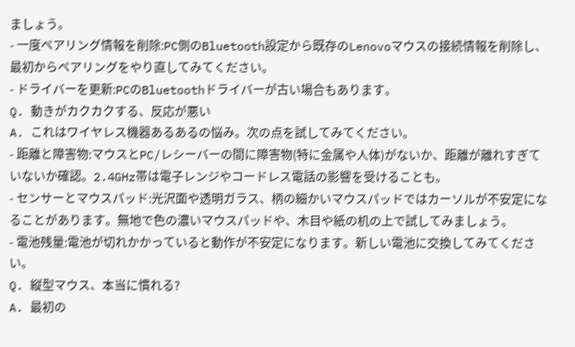ましょう。
- 一度ペアリング情報を削除:PC側のBluetooth設定から既存のLenovoマウスの接続情報を削除し、最初からペアリングをやり直してみてください。
- ドライバーを更新:PCのBluetoothドライバーが古い場合もあります。
Q. 動きがカクカクする、反応が悪い
A. これはワイヤレス機器あるあるの悩み。次の点を試してみてください。
- 距離と障害物:マウスとPC/レシーバーの間に障害物(特に金属や人体)がないか、距離が離れすぎていないか確認。2.4GHz帯は電子レンジやコードレス電話の影響を受けることも。
- センサーとマウスパッド:光沢面や透明ガラス、柄の細かいマウスパッドではカーソルが不安定になることがあります。無地で色の濃いマウスパッドや、木目や紙の机の上で試してみましょう。
- 電池残量:電池が切れかかっていると動作が不安定になります。新しい電池に交換してみてください。
Q. 縦型マウス、本当に慣れる?
A. 最初の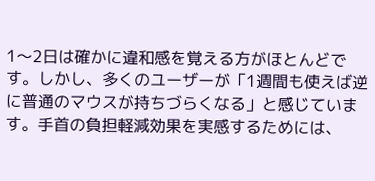1〜2日は確かに違和感を覚える方がほとんどです。しかし、多くのユーザーが「1週間も使えば逆に普通のマウスが持ちづらくなる」と感じています。手首の負担軽減効果を実感するためには、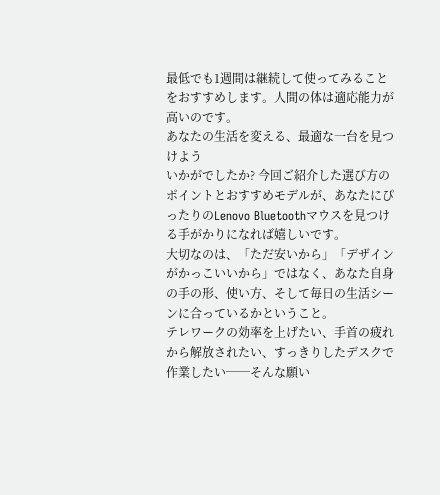最低でも1週間は継続して使ってみることをおすすめします。人間の体は適応能力が高いのです。
あなたの生活を変える、最適な一台を見つけよう
いかがでしたか? 今回ご紹介した選び方のポイントとおすすめモデルが、あなたにぴったりのLenovo Bluetoothマウスを見つける手がかりになれば嬉しいです。
大切なのは、「ただ安いから」「デザインがかっこいいから」ではなく、あなた自身の手の形、使い方、そして毎日の生活シーンに合っているかということ。
テレワークの効率を上げたい、手首の疲れから解放されたい、すっきりしたデスクで作業したい──そんな願い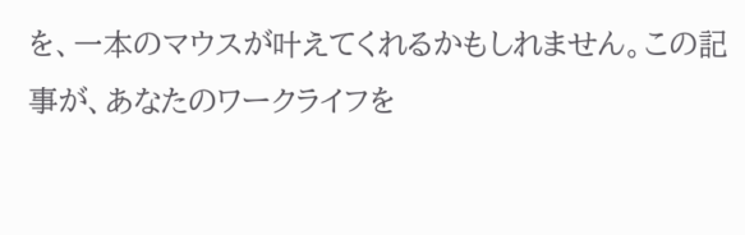を、一本のマウスが叶えてくれるかもしれません。この記事が、あなたのワークライフを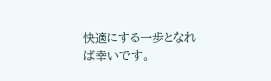快適にする一歩となれば幸いです。